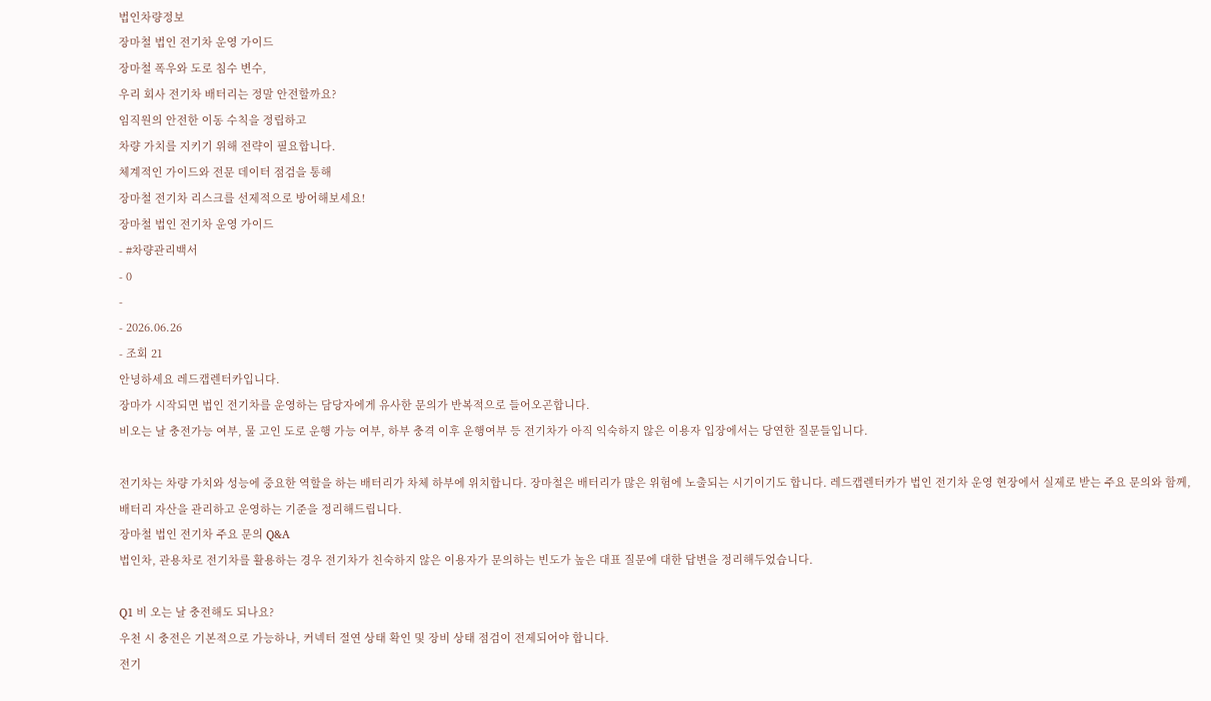법인차량정보
장마철 법인 전기차 운영 가이드
장마철 폭우와 도로 침수 변수,
우리 회사 전기차 배터리는 정말 안전할까요?
임직원의 안전한 이동 수칙을 정립하고
차량 가치를 지키기 위해 전략이 필요합니다.
체계적인 가이드와 전문 데이터 점검을 통해
장마철 전기차 리스크를 선제적으로 방어해보세요!
장마철 법인 전기차 운영 가이드
- #차량관리백서
- 0
-
- 2026.06.26
- 조회 21
안녕하세요 레드캡렌터카입니다.
장마가 시작되면 법인 전기차를 운영하는 담당자에게 유사한 문의가 반복적으로 들어오곤합니다.
비오는 날 충전가능 여부, 물 고인 도로 운행 가능 여부, 하부 충격 이후 운행여부 등 전기차가 아직 익숙하지 않은 이용자 입장에서는 당연한 질문들입니다.

전기차는 차량 가치와 성능에 중요한 역할을 하는 배터리가 차체 하부에 위치합니다. 장마철은 배터리가 많은 위험에 노출되는 시기이기도 합니다. 레드캡렌터카가 법인 전기차 운영 현장에서 실제로 받는 주요 문의와 함께, 배터리 자산을 관리하고 운영하는 기준을 정리해드립니다.
장마철 법인 전기차 주요 문의 Q&A
법인차, 관용차로 전기차를 활용하는 경우 전기차가 친숙하지 않은 이용자가 문의하는 빈도가 높은 대표 질문에 대한 답변을 정리해두었습니다.

Q1 비 오는 날 충전해도 되나요?
우천 시 충전은 기본적으로 가능하나, 커넥터 절연 상태 확인 및 장비 상태 점검이 전제되어야 합니다.
전기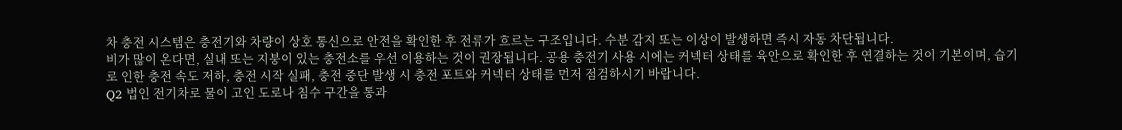차 충전 시스템은 충전기와 차량이 상호 통신으로 안전을 확인한 후 전류가 흐르는 구조입니다. 수분 감지 또는 이상이 발생하면 즉시 자동 차단됩니다.
비가 많이 온다면, 실내 또는 지붕이 있는 충전소를 우선 이용하는 것이 권장됩니다. 공용 충전기 사용 시에는 커넥터 상태를 육안으로 확인한 후 연결하는 것이 기본이며, 습기로 인한 충전 속도 저하, 충전 시작 실패, 충전 중단 발생 시 충전 포트와 커넥터 상태를 먼저 점검하시기 바랍니다.
Q2 법인 전기차로 물이 고인 도로나 침수 구간을 통과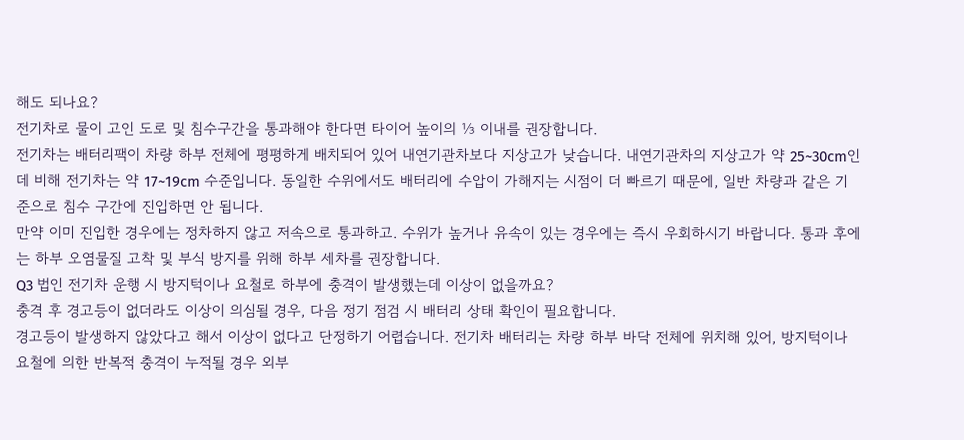해도 되나요?
전기차로 물이 고인 도로 및 침수구간을 통과해야 한다면 타이어 높이의 ⅓ 이내를 권장합니다.
전기차는 배터리팩이 차량 하부 전체에 평평하게 배치되어 있어 내연기관차보다 지상고가 낮습니다. 내연기관차의 지상고가 약 25~30cm인 데 비해 전기차는 약 17~19cm 수준입니다. 동일한 수위에서도 배터리에 수압이 가해지는 시점이 더 빠르기 때문에, 일반 차량과 같은 기준으로 침수 구간에 진입하면 안 됩니다.
만약 이미 진입한 경우에는 정차하지 않고 저속으로 통과하고. 수위가 높거나 유속이 있는 경우에는 즉시 우회하시기 바랍니다. 통과 후에는 하부 오염물질 고착 및 부식 방지를 위해 하부 세차를 권장합니다.
Q3 법인 전기차 운행 시 방지턱이나 요철로 하부에 충격이 발생했는데 이상이 없을까요?
충격 후 경고등이 없더라도 이상이 의심될 경우, 다음 정기 점검 시 배터리 상태 확인이 필요합니다.
경고등이 발생하지 않았다고 해서 이상이 없다고 단정하기 어렵습니다. 전기차 배터리는 차량 하부 바닥 전체에 위치해 있어, 방지턱이나 요철에 의한 반복적 충격이 누적될 경우 외부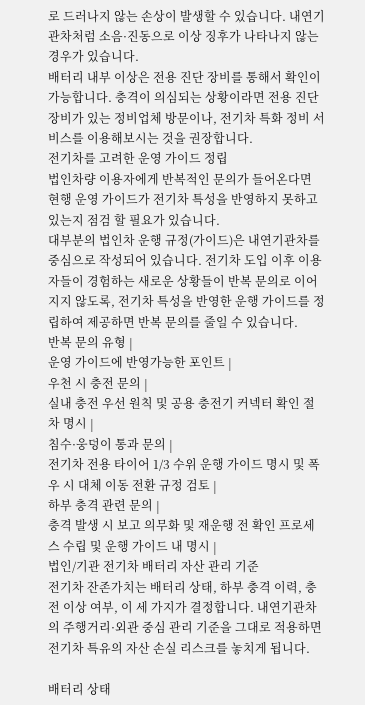로 드러나지 않는 손상이 발생할 수 있습니다. 내연기관차처럼 소음·진동으로 이상 징후가 나타나지 않는 경우가 있습니다.
배터리 내부 이상은 전용 진단 장비를 통해서 확인이 가능합니다. 충격이 의심되는 상황이라면 전용 진단 장비가 있는 정비업체 방문이나, 전기차 특화 정비 서비스를 이용해보시는 것을 권장합니다.
전기차를 고려한 운영 가이드 정립
법인차량 이용자에게 반복적인 문의가 들어온다면 현행 운영 가이드가 전기차 특성을 반영하지 못하고 있는지 점검 할 필요가 있습니다.
대부분의 법인차 운행 규정(가이드)은 내연기관차를 중심으로 작성되어 있습니다. 전기차 도입 이후 이용자들이 경험하는 새로운 상황들이 반복 문의로 이어지지 않도록, 전기차 특성을 반영한 운행 가이드를 정립하여 제공하면 반복 문의를 줄일 수 있습니다.
반복 문의 유형 |
운영 가이드에 반영가능한 포인트 |
우천 시 충전 문의 |
실내 충전 우선 원칙 및 공용 충전기 커넥터 확인 절차 명시 |
침수·웅덩이 통과 문의 |
전기차 전용 타이어 1/3 수위 운행 가이드 명시 및 폭우 시 대체 이동 전환 규정 검토 |
하부 충격 관련 문의 |
충격 발생 시 보고 의무화 및 재운행 전 확인 프로세스 수립 및 운행 가이드 내 명시 |
법인/기관 전기차 배터리 자산 관리 기준
전기차 잔존가치는 배터리 상태, 하부 충격 이력, 충전 이상 여부, 이 세 가지가 결정합니다. 내연기관차의 주행거리·외관 중심 관리 기준을 그대로 적용하면 전기차 특유의 자산 손실 리스크를 놓치게 됩니다.

배터리 상태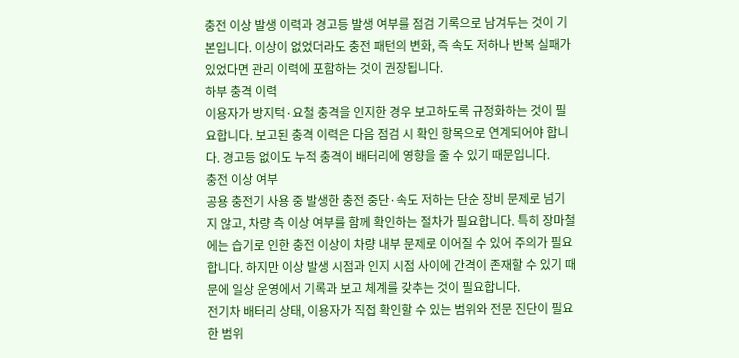충전 이상 발생 이력과 경고등 발생 여부를 점검 기록으로 남겨두는 것이 기본입니다. 이상이 없었더라도 충전 패턴의 변화, 즉 속도 저하나 반복 실패가 있었다면 관리 이력에 포함하는 것이 권장됩니다.
하부 충격 이력
이용자가 방지턱·요철 충격을 인지한 경우 보고하도록 규정화하는 것이 필요합니다. 보고된 충격 이력은 다음 점검 시 확인 항목으로 연계되어야 합니다. 경고등 없이도 누적 충격이 배터리에 영향을 줄 수 있기 때문입니다.
충전 이상 여부
공용 충전기 사용 중 발생한 충전 중단·속도 저하는 단순 장비 문제로 넘기지 않고, 차량 측 이상 여부를 함께 확인하는 절차가 필요합니다. 특히 장마철에는 습기로 인한 충전 이상이 차량 내부 문제로 이어질 수 있어 주의가 필요합니다. 하지만 이상 발생 시점과 인지 시점 사이에 간격이 존재할 수 있기 때문에 일상 운영에서 기록과 보고 체계를 갖추는 것이 필요합니다.
전기차 배터리 상태, 이용자가 직접 확인할 수 있는 범위와 전문 진단이 필요한 범위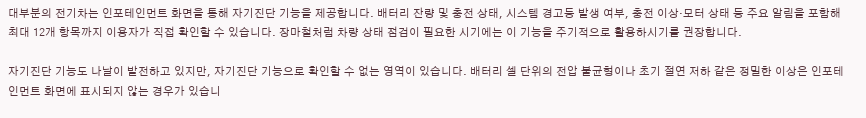대부분의 전기차는 인포테인먼트 화면을 통해 자기진단 기능을 제공합니다. 배터리 잔량 및 충전 상태, 시스템 경고등 발생 여부, 충전 이상·모터 상태 등 주요 알림을 포함해 최대 12개 항목까지 이용자가 직접 확인할 수 있습니다. 장마철처럼 차량 상태 점검이 필요한 시기에는 이 기능을 주기적으로 활용하시기를 권장합니다.

자기진단 기능도 나날이 발전하고 있지만, 자기진단 기능으로 확인할 수 없는 영역이 있습니다. 배터리 셀 단위의 전압 불균형이나 초기 절연 저하 같은 정밀한 이상은 인포테인먼트 화면에 표시되지 않는 경우가 있습니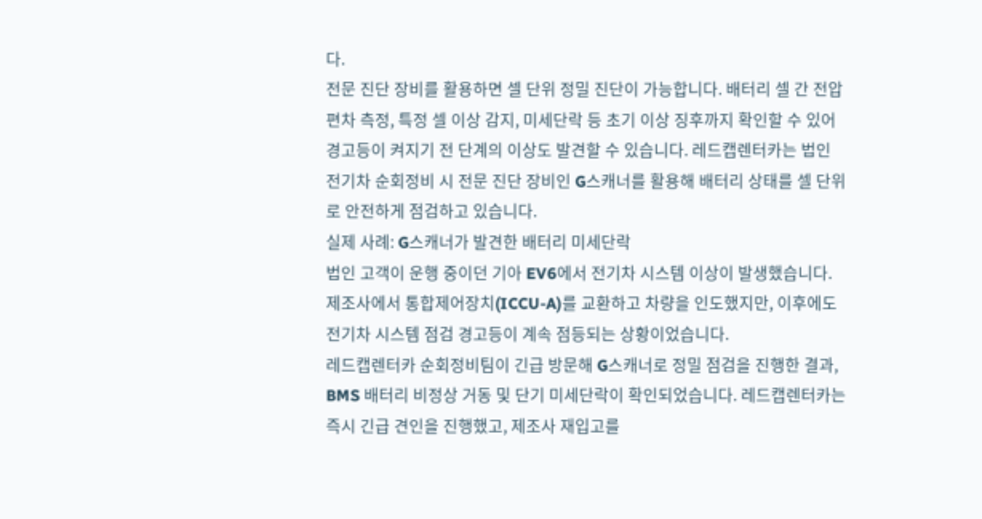다.
전문 진단 장비를 활용하면 셀 단위 정밀 진단이 가능합니다. 배터리 셀 간 전압 편차 측정, 특정 셀 이상 감지, 미세단락 등 초기 이상 징후까지 확인할 수 있어 경고등이 켜지기 전 단계의 이상도 발견할 수 있습니다. 레드캡렌터카는 법인 전기차 순회정비 시 전문 진단 장비인 G스캐너를 활용해 배터리 상태를 셀 단위로 안전하게 점검하고 있습니다.
실제 사례: G스캐너가 발견한 배터리 미세단락
법인 고객이 운행 중이던 기아 EV6에서 전기차 시스템 이상이 발생했습니다.
제조사에서 통합제어장치(ICCU-A)를 교환하고 차량을 인도했지만, 이후에도 전기차 시스템 점검 경고등이 계속 점등되는 상황이었습니다.
레드캡렌터카 순회정비팀이 긴급 방문해 G스캐너로 정밀 점검을 진행한 결과, BMS 배터리 비정상 거동 및 단기 미세단락이 확인되었습니다. 레드캡렌터카는 즉시 긴급 견인을 진행했고, 제조사 재입고를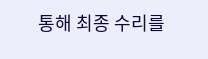통해 최종 수리를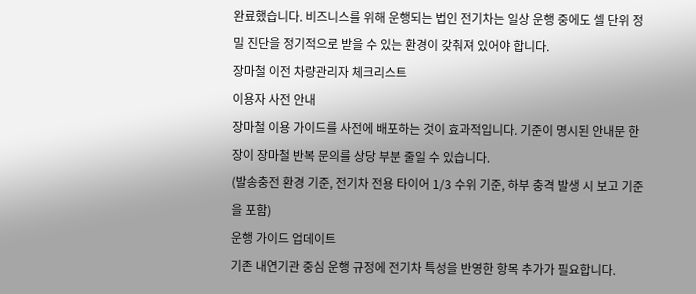완료했습니다. 비즈니스를 위해 운행되는 법인 전기차는 일상 운행 중에도 셀 단위 정밀 진단을 정기적으로 받을 수 있는 환경이 갖춰져 있어야 합니다.
장마철 이전 차량관리자 체크리스트
이용자 사전 안내
장마철 이용 가이드를 사전에 배포하는 것이 효과적입니다. 기준이 명시된 안내문 한 장이 장마철 반복 문의를 상당 부분 줄일 수 있습니다.
(발송충전 환경 기준, 전기차 전용 타이어 1/3 수위 기준, 하부 충격 발생 시 보고 기준을 포함)
운행 가이드 업데이트
기존 내연기관 중심 운행 규정에 전기차 특성을 반영한 항목 추가가 필요합니다.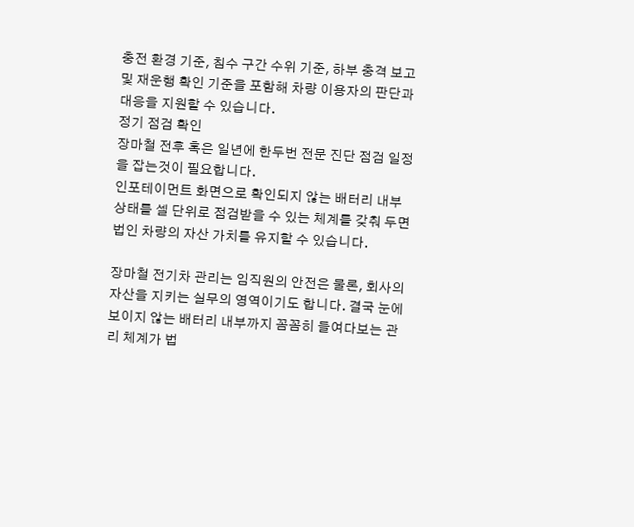충전 환경 기준, 침수 구간 수위 기준, 하부 충격 보고 및 재운행 확인 기준을 포함해 차량 이용자의 판단과 대응을 지원할 수 있습니다.
정기 점검 확인
장마철 전후 혹은 일년에 한두번 전문 진단 점검 일정을 잡는것이 필요합니다.
인포테이먼트 화면으로 확인되지 않는 배터리 내부 상태를 셀 단위로 점검받을 수 있는 체계를 갖춰 두면 법인 차량의 자산 가치를 유지할 수 있습니다.

장마철 전기차 관리는 임직원의 안전은 물론, 회사의 자산을 지키는 실무의 영역이기도 합니다. 결국 눈에 보이지 않는 배터리 내부까지 꼼꼼히 들여다보는 관리 체계가 법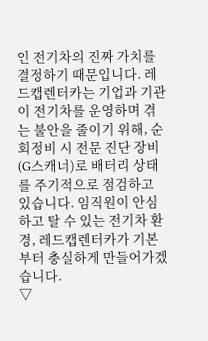인 전기차의 진짜 가치를 결정하기 때문입니다. 레드캡렌터카는 기업과 기관이 전기차를 운영하며 겪는 불안을 줄이기 위해, 순회정비 시 전문 진단 장비(G스캐너)로 배터리 상태를 주기적으로 점검하고 있습니다. 임직원이 안심하고 탈 수 있는 전기차 환경, 레드캡렌터카가 기본부터 충실하게 만들어가겠습니다.
▽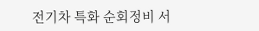전기차 특화 순회정비 서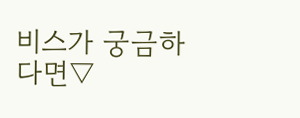비스가 궁금하다면▽